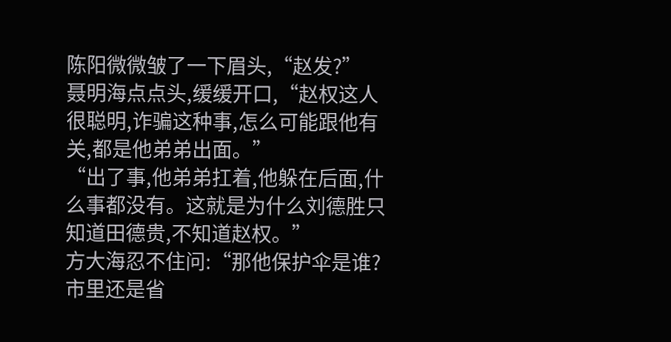陈阳微微皱了一下眉头,“赵发?”
聂明海点点头,缓缓开口,“赵权这人很聪明,诈骗这种事,怎么可能跟他有关,都是他弟弟出面。”
“出了事,他弟弟扛着,他躲在后面,什么事都没有。这就是为什么刘德胜只知道田德贵,不知道赵权。”
方大海忍不住问:“那他保护伞是谁?市里还是省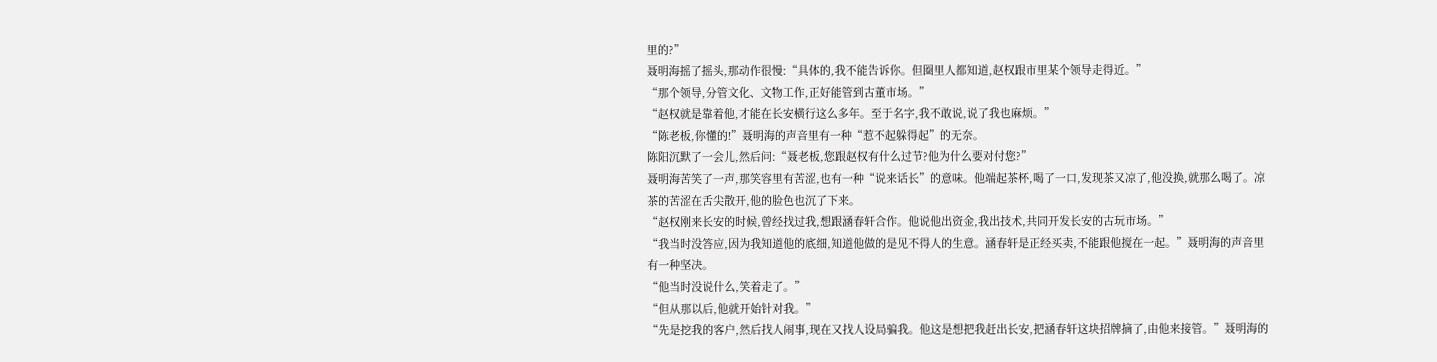里的?”
聂明海摇了摇头,那动作很慢:“具体的,我不能告诉你。但圈里人都知道,赵权跟市里某个领导走得近。”
“那个领导,分管文化、文物工作,正好能管到古董市场。”
“赵权就是靠着他,才能在长安横行这么多年。至于名字,我不敢说,说了我也麻烦。”
“陈老板,你懂的!”聂明海的声音里有一种“惹不起躲得起”的无奈。
陈阳沉默了一会儿,然后问:“聂老板,您跟赵权有什么过节?他为什么要对付您?”
聂明海苦笑了一声,那笑容里有苦涩,也有一种“说来话长”的意味。他端起茶杯,喝了一口,发现茶又凉了,他没换,就那么喝了。凉茶的苦涩在舌尖散开,他的脸色也沉了下来。
“赵权刚来长安的时候,曾经找过我,想跟涵春轩合作。他说他出资金,我出技术,共同开发长安的古玩市场。”
“我当时没答应,因为我知道他的底细,知道他做的是见不得人的生意。涵春轩是正经买卖,不能跟他搅在一起。”聂明海的声音里有一种坚决。
“他当时没说什么,笑着走了。”
“但从那以后,他就开始针对我。”
“先是挖我的客户,然后找人闹事,现在又找人设局骗我。他这是想把我赶出长安,把涵春轩这块招牌摘了,由他来接管。”聂明海的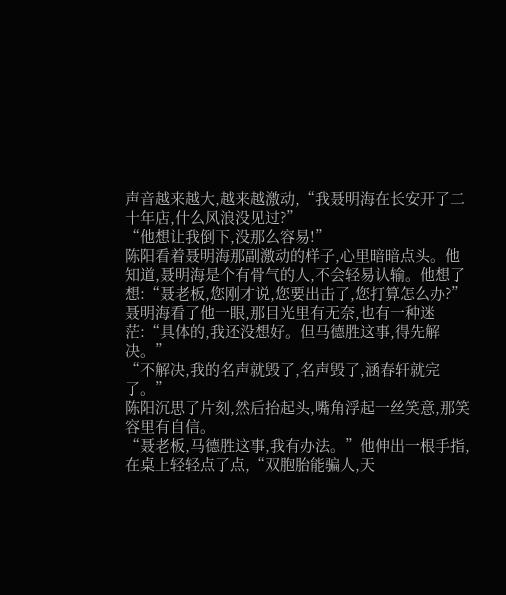声音越来越大,越来越激动,“我聂明海在长安开了二十年店,什么风浪没见过?”
“他想让我倒下,没那么容易!”
陈阳看着聂明海那副激动的样子,心里暗暗点头。他知道,聂明海是个有骨气的人,不会轻易认输。他想了想:“聂老板,您刚才说,您要出击了,您打算怎么办?”
聂明海看了他一眼,那目光里有无奈,也有一种迷茫:“具体的,我还没想好。但马德胜这事,得先解决。”
“不解决,我的名声就毁了,名声毁了,涵春轩就完了。”
陈阳沉思了片刻,然后抬起头,嘴角浮起一丝笑意,那笑容里有自信。
“聂老板,马德胜这事,我有办法。”他伸出一根手指,在桌上轻轻点了点,“双胞胎能骗人,天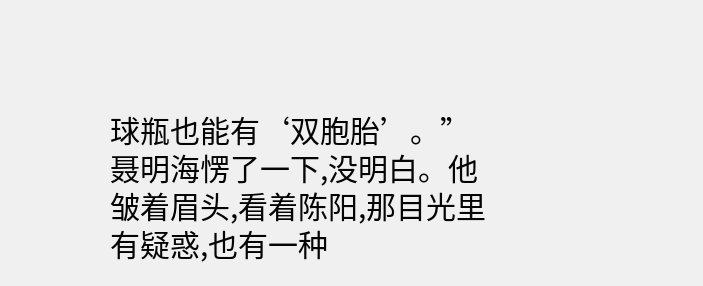球瓶也能有‘双胞胎’。”
聂明海愣了一下,没明白。他皱着眉头,看着陈阳,那目光里有疑惑,也有一种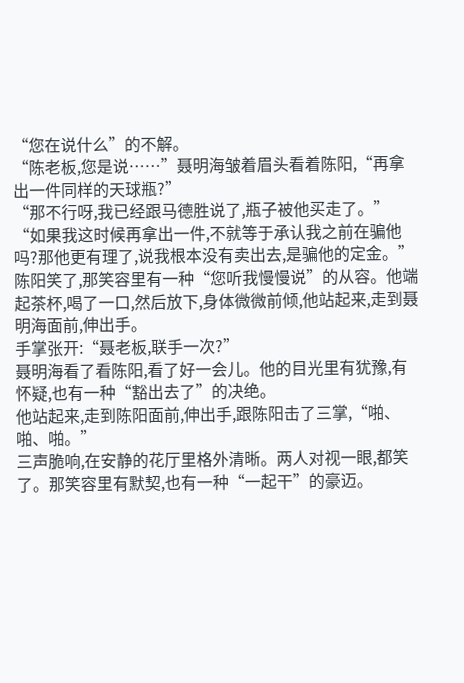“您在说什么”的不解。
“陈老板,您是说……”聂明海皱着眉头看着陈阳,“再拿出一件同样的天球瓶?”
“那不行呀,我已经跟马德胜说了,瓶子被他买走了。”
“如果我这时候再拿出一件,不就等于承认我之前在骗他吗?那他更有理了,说我根本没有卖出去,是骗他的定金。”
陈阳笑了,那笑容里有一种“您听我慢慢说”的从容。他端起茶杯,喝了一口,然后放下,身体微微前倾,他站起来,走到聂明海面前,伸出手。
手掌张开:“聂老板,联手一次?”
聂明海看了看陈阳,看了好一会儿。他的目光里有犹豫,有怀疑,也有一种“豁出去了”的决绝。
他站起来,走到陈阳面前,伸出手,跟陈阳击了三掌,“啪、啪、啪。”
三声脆响,在安静的花厅里格外清晰。两人对视一眼,都笑了。那笑容里有默契,也有一种“一起干”的豪迈。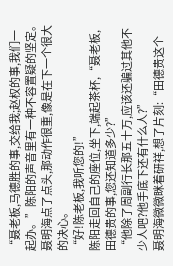“聂老板,马德胜的事,交给我;赵权的事,我们一起办。”陈阳的声音里有一种不容置疑的坚定。
聂明海点了点头,那动作很重,像是在下一个很大的决心。
“好!陈老板,我听您的!”
陈阳走回自己的座位,坐下,端起茶杯,“聂老板,田德贵的事,您还知道多少?”
“他除了周副行长那五十万,应该还骗过其他不少人吧?他手底下还有什么人?”
聂明海微微眯着研祥,想了片刻:“田德贵这个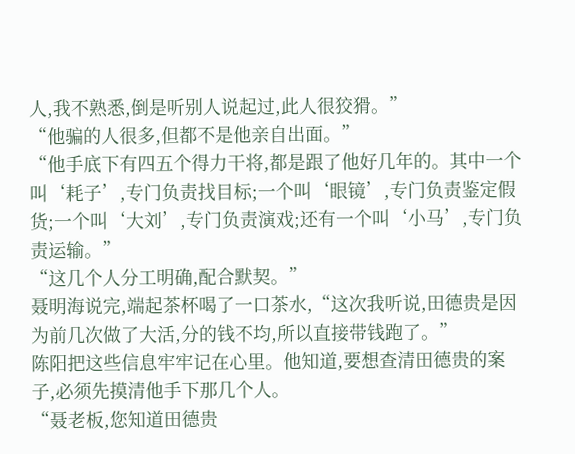人,我不熟悉,倒是听别人说起过,此人很狡猾。”
“他骗的人很多,但都不是他亲自出面。”
“他手底下有四五个得力干将,都是跟了他好几年的。其中一个叫‘耗子’,专门负责找目标;一个叫‘眼镜’,专门负责鉴定假货;一个叫‘大刘’,专门负责演戏;还有一个叫‘小马’,专门负责运输。”
“这几个人分工明确,配合默契。”
聂明海说完,端起茶杯喝了一口茶水,“这次我听说,田德贵是因为前几次做了大活,分的钱不均,所以直接带钱跑了。”
陈阳把这些信息牢牢记在心里。他知道,要想查清田德贵的案子,必须先摸清他手下那几个人。
“聂老板,您知道田德贵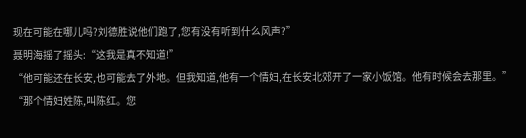现在可能在哪儿吗?刘德胜说他们跑了,您有没有听到什么风声?”
聂明海摇了摇头:“这我是真不知道!”
“他可能还在长安,也可能去了外地。但我知道,他有一个情妇,在长安北郊开了一家小饭馆。他有时候会去那里。”
“那个情妇姓陈,叫陈红。您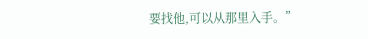要找他,可以从那里入手。”